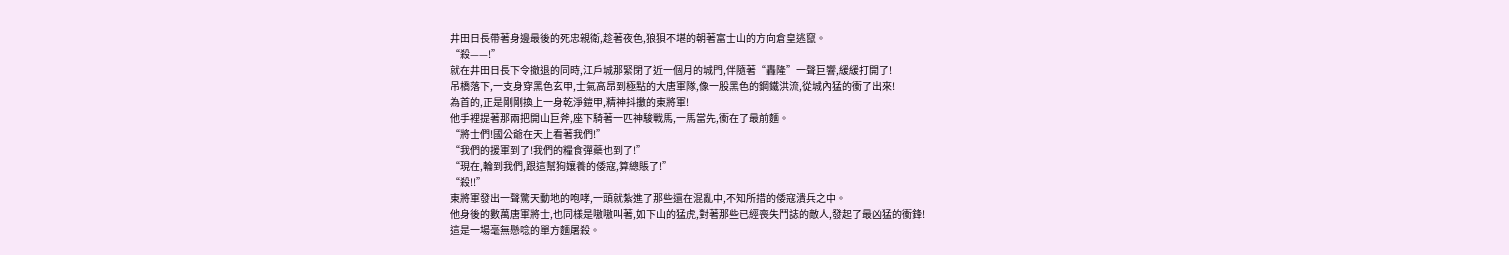井田日長帶著身邊最後的死忠親衛,趁著夜色,狼狽不堪的朝著富士山的方向倉皇逃竄。
“殺——!”
就在井田日長下令撤退的同時,江戶城那緊閉了近一個月的城門,伴隨著“轟隆”一聲巨響,緩緩打開了!
吊橋落下,一支身穿黑色玄甲,士氣高昂到極點的大唐軍隊,像一股黑色的鋼鐵洪流,從城內猛的衝了出來!
為首的,正是剛剛換上一身乾淨鎧甲,精神抖擻的東將軍!
他手裡提著那兩把開山巨斧,座下騎著一匹神駿戰馬,一馬當先,衝在了最前麵。
“將士們!國公爺在天上看著我們!”
“我們的援軍到了!我們的糧食彈藥也到了!”
“現在,輪到我們,跟這幫狗孃養的倭寇,算總賬了!”
“殺!!”
東將軍發出一聲驚天動地的咆哮,一頭就紮進了那些還在混亂中,不知所措的倭寇潰兵之中。
他身後的數萬唐軍將士,也同樣是嗷嗷叫著,如下山的猛虎,對著那些已經喪失鬥誌的敵人,發起了最凶猛的衝鋒!
這是一場毫無懸唸的單方麵屠殺。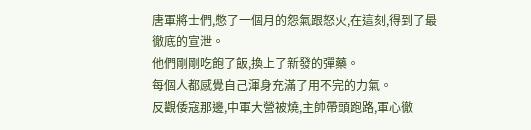唐軍將士們,憋了一個月的怨氣跟怒火,在這刻,得到了最徹底的宣泄。
他們剛剛吃飽了飯,換上了新發的彈藥。
每個人都感覺自己渾身充滿了用不完的力氣。
反觀倭寇那邊,中軍大營被燒,主帥帶頭跑路,軍心徹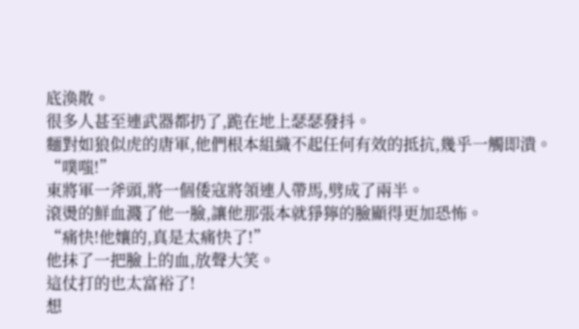底渙散。
很多人甚至連武器都扔了,跪在地上瑟瑟發抖。
麵對如狼似虎的唐軍,他們根本組織不起任何有效的抵抗,幾乎一觸即潰。
“噗嗤!”
東將軍一斧頭,將一個倭寇將領連人帶馬,劈成了兩半。
滾燙的鮮血濺了他一臉,讓他那張本就猙獰的臉顯得更加恐怖。
“痛快!他孃的,真是太痛快了!”
他抹了一把臉上的血,放聲大笑。
這仗打的也太富裕了!
想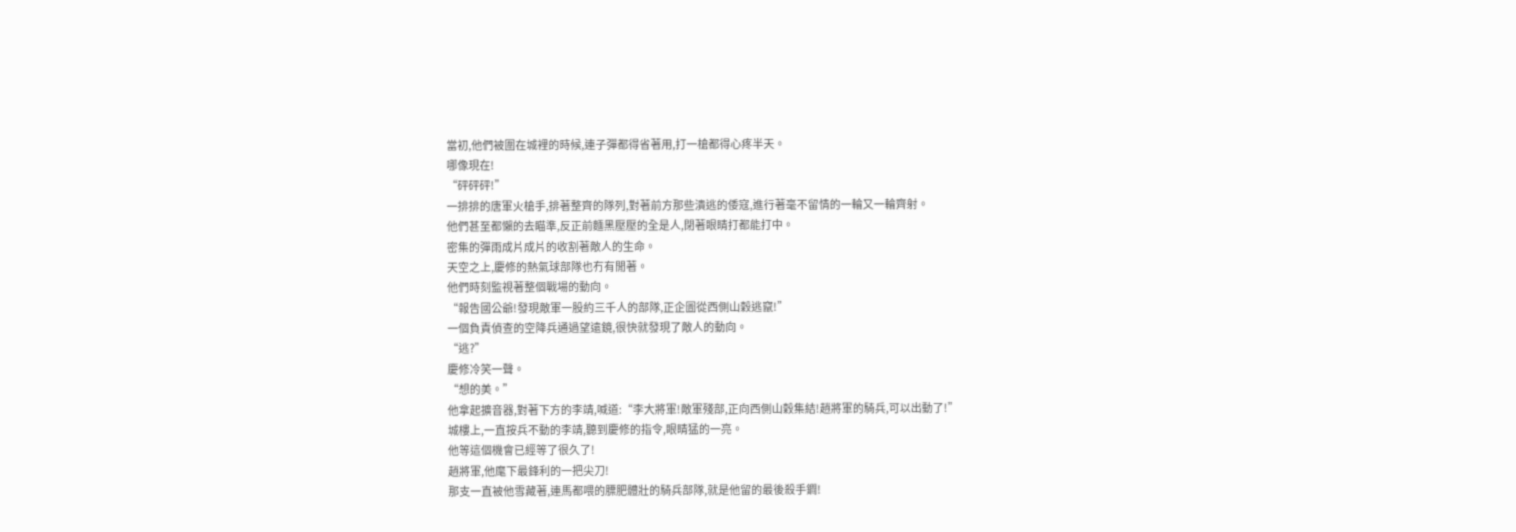當初,他們被圍在城裡的時候,連子彈都得省著用,打一槍都得心疼半天。
哪像現在!
“砰砰砰!”
一排排的唐軍火槍手,排著整齊的隊列,對著前方那些潰逃的倭寇,進行著毫不留情的一輪又一輪齊射。
他們甚至都懶的去瞄準,反正前麵黑壓壓的全是人,閉著眼睛打都能打中。
密集的彈雨成片成片的收割著敵人的生命。
天空之上,慶修的熱氣球部隊也冇有閒著。
他們時刻監視著整個戰場的動向。
“報告國公爺!發現敵軍一股約三千人的部隊,正企圖從西側山穀逃竄!”
一個負責偵查的空降兵通過望遠鏡,很快就發現了敵人的動向。
“逃?”
慶修冷笑一聲。
“想的美。”
他拿起擴音器,對著下方的李靖,喊道:“李大將軍!敵軍殘部,正向西側山穀集結!趙將軍的騎兵,可以出動了!”
城樓上,一直按兵不動的李靖,聽到慶修的指令,眼睛猛的一亮。
他等這個機會已經等了很久了!
趙將軍,他麾下最鋒利的一把尖刀!
那支一直被他雪藏著,連馬都喂的膘肥體壯的騎兵部隊,就是他留的最後殺手鐧!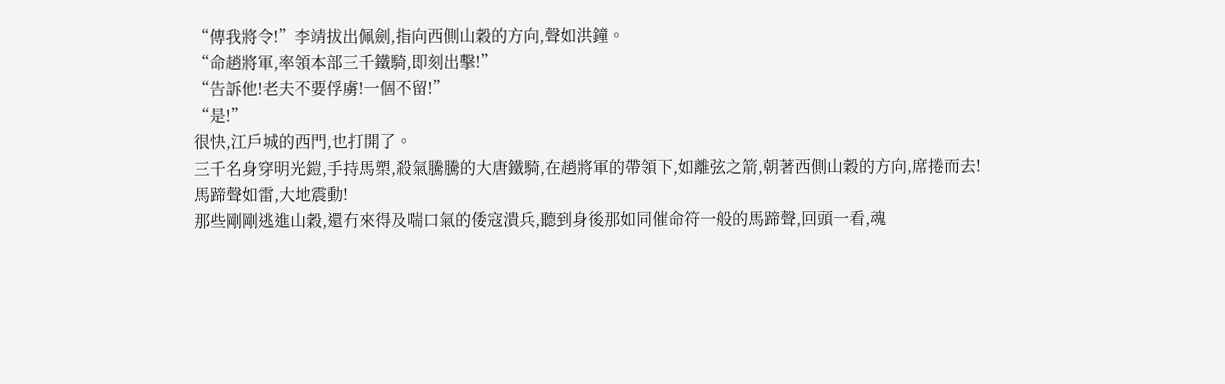“傳我將令!”李靖拔出佩劍,指向西側山穀的方向,聲如洪鐘。
“命趙將軍,率領本部三千鐵騎,即刻出擊!”
“告訴他!老夫不要俘虜!一個不留!”
“是!”
很快,江戶城的西門,也打開了。
三千名身穿明光鎧,手持馬槊,殺氣騰騰的大唐鐵騎,在趙將軍的帶領下,如離弦之箭,朝著西側山穀的方向,席捲而去!
馬蹄聲如雷,大地震動!
那些剛剛逃進山穀,還冇來得及喘口氣的倭寇潰兵,聽到身後那如同催命符一般的馬蹄聲,回頭一看,魂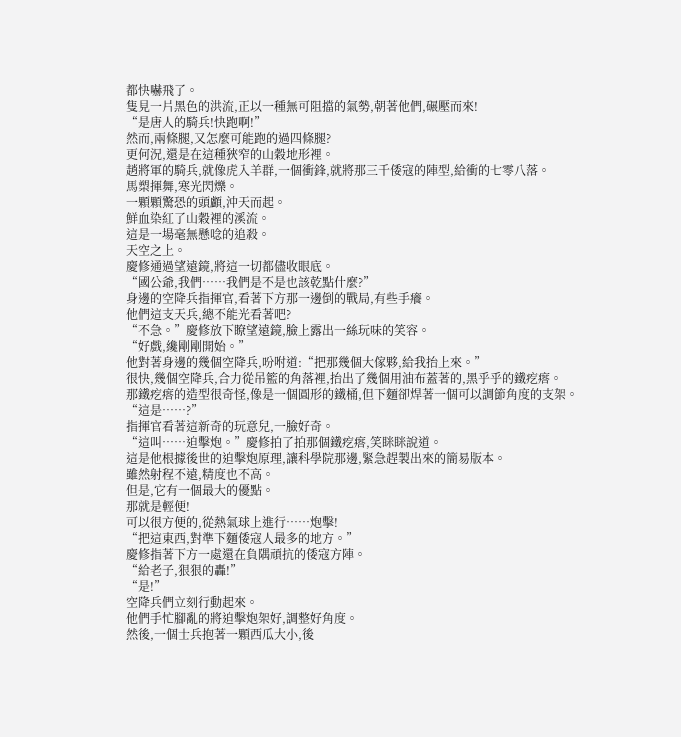都快嚇飛了。
隻見一片黑色的洪流,正以一種無可阻擋的氣勢,朝著他們,碾壓而來!
“是唐人的騎兵!快跑啊!”
然而,兩條腿,又怎麼可能跑的過四條腿?
更何況,還是在這種狹窄的山穀地形裡。
趙將軍的騎兵,就像虎入羊群,一個衝鋒,就將那三千倭寇的陣型,給衝的七零八落。
馬槊揮舞,寒光閃爍。
一顆顆驚恐的頭顱,沖天而起。
鮮血染紅了山穀裡的溪流。
這是一場毫無懸唸的追殺。
天空之上。
慶修通過望遠鏡,將這一切都儘收眼底。
“國公爺,我們……我們是不是也該乾點什麼?”
身邊的空降兵指揮官,看著下方那一邊倒的戰局,有些手癢。
他們這支天兵,總不能光看著吧?
“不急。”慶修放下瞭望遠鏡,臉上露出一絲玩味的笑容。
“好戲,纔剛剛開始。”
他對著身邊的幾個空降兵,吩咐道:“把那幾個大傢夥,給我抬上來。”
很快,幾個空降兵,合力從吊籃的角落裡,抬出了幾個用油布蓋著的,黑乎乎的鐵疙瘩。
那鐵疙瘩的造型很奇怪,像是一個圓形的鐵桶,但下麵卻焊著一個可以調節角度的支架。
“這是……?”
指揮官看著這新奇的玩意兒,一臉好奇。
“這叫……迫擊炮。”慶修拍了拍那個鐵疙瘩,笑眯眯說道。
這是他根據後世的迫擊炮原理,讓科學院那邊,緊急趕製出來的簡易版本。
雖然射程不遠,精度也不高。
但是,它有一個最大的優點。
那就是輕便!
可以很方便的,從熱氣球上進行……炮擊!
“把這東西,對準下麵倭寇人最多的地方。”
慶修指著下方一處還在負隅頑抗的倭寇方陣。
“給老子,狠狠的轟!”
“是!”
空降兵們立刻行動起來。
他們手忙腳亂的將迫擊炮架好,調整好角度。
然後,一個士兵抱著一顆西瓜大小,後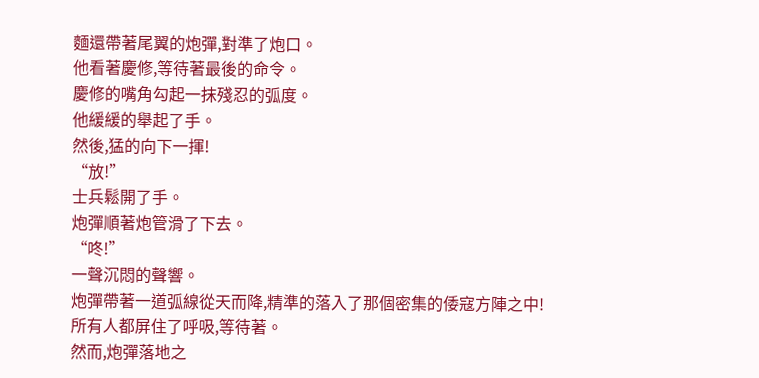麵還帶著尾翼的炮彈,對準了炮口。
他看著慶修,等待著最後的命令。
慶修的嘴角勾起一抹殘忍的弧度。
他緩緩的舉起了手。
然後,猛的向下一揮!
“放!”
士兵鬆開了手。
炮彈順著炮管滑了下去。
“咚!”
一聲沉悶的聲響。
炮彈帶著一道弧線從天而降,精準的落入了那個密集的倭寇方陣之中!
所有人都屏住了呼吸,等待著。
然而,炮彈落地之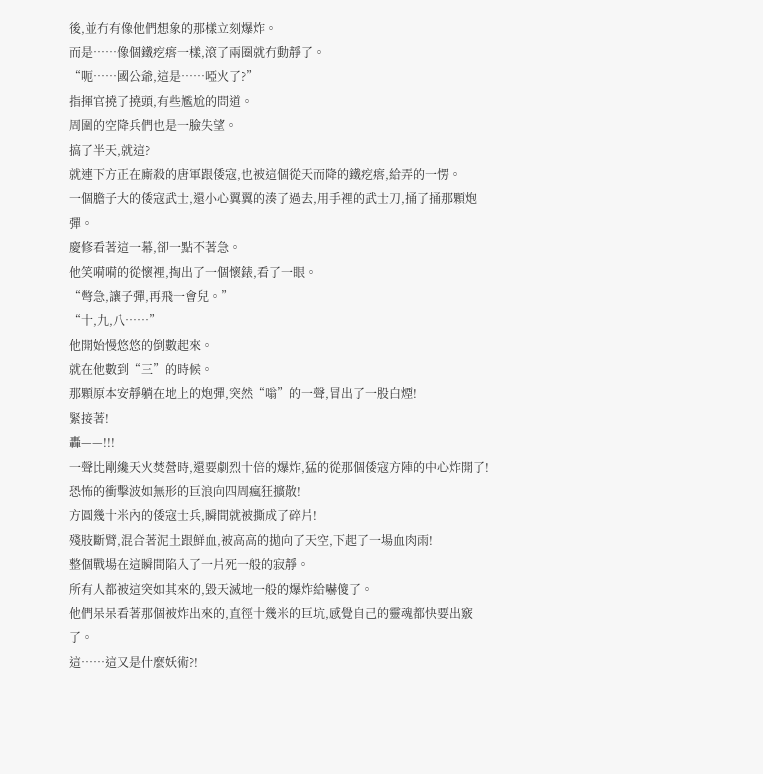後,並冇有像他們想象的那樣立刻爆炸。
而是……像個鐵疙瘩一樣,滾了兩圈就冇動靜了。
“呃……國公爺,這是……啞火了?”
指揮官撓了撓頭,有些尷尬的問道。
周圍的空降兵們也是一臉失望。
搞了半天,就這?
就連下方正在廝殺的唐軍跟倭寇,也被這個從天而降的鐵疙瘩,給弄的一愣。
一個膽子大的倭寇武士,還小心翼翼的湊了過去,用手裡的武士刀,捅了捅那顆炮彈。
慶修看著這一幕,卻一點不著急。
他笑嗬嗬的從懷裡,掏出了一個懷錶,看了一眼。
“彆急,讓子彈,再飛一會兒。”
“十,九,八……”
他開始慢悠悠的倒數起來。
就在他數到“三”的時候。
那顆原本安靜躺在地上的炮彈,突然“嗡”的一聲,冒出了一股白煙!
緊接著!
轟——!!!
一聲比剛纔天火焚營時,還要劇烈十倍的爆炸,猛的從那個倭寇方陣的中心炸開了!
恐怖的衝擊波如無形的巨浪向四周瘋狂擴散!
方圓幾十米內的倭寇士兵,瞬間就被撕成了碎片!
殘肢斷臂,混合著泥土跟鮮血,被高高的拋向了天空,下起了一場血肉雨!
整個戰場在這瞬間陷入了一片死一般的寂靜。
所有人都被這突如其來的,毀天滅地一般的爆炸給嚇傻了。
他們呆呆看著那個被炸出來的,直徑十幾米的巨坑,感覺自己的靈魂都快要出竅了。
這……這又是什麼妖術?!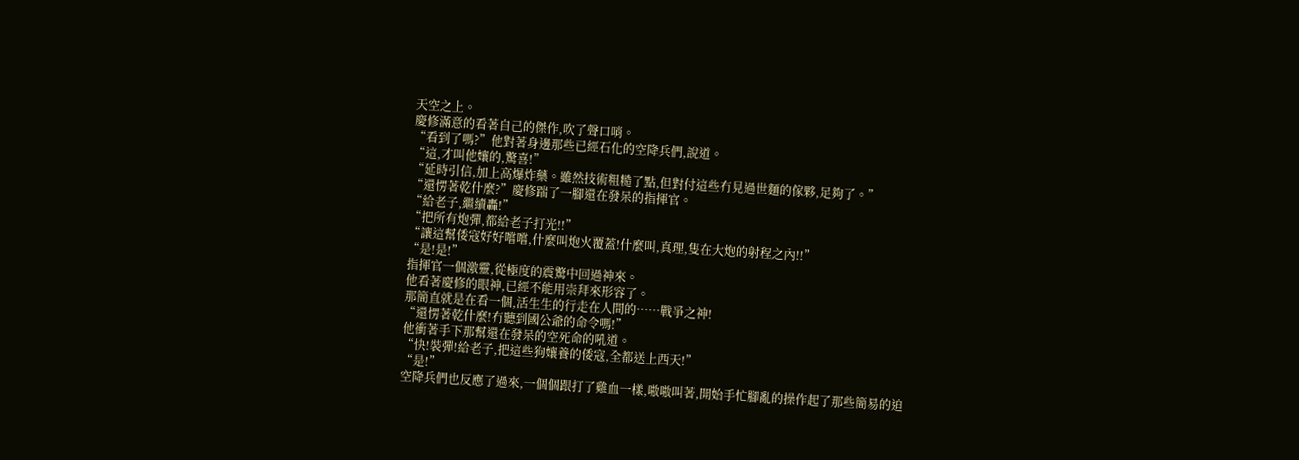天空之上。
慶修滿意的看著自己的傑作,吹了聲口哨。
“看到了嗎?”他對著身邊那些已經石化的空降兵們,說道。
“這,才叫他孃的,驚喜!”
“延時引信,加上高爆炸藥。雖然技術粗糙了點,但對付這些冇見過世麵的傢夥,足夠了。”
“還愣著乾什麼?”慶修踹了一腳還在發呆的指揮官。
“給老子,繼續轟!”
“把所有炮彈,都給老子打光!!”
“讓這幫倭寇好好嚐嚐,什麼叫炮火覆蓋!什麼叫,真理,隻在大炮的射程之內!!”
“是!是!”
指揮官一個激靈,從極度的震驚中回過神來。
他看著慶修的眼神,已經不能用崇拜來形容了。
那簡直就是在看一個,活生生的行走在人間的……戰爭之神!
“還愣著乾什麼!冇聽到國公爺的命令嗎!”
他衝著手下那幫還在發呆的空死命的吼道。
“快!裝彈!給老子,把這些狗孃養的倭寇,全都送上西天!”
“是!”
空降兵們也反應了過來,一個個跟打了雞血一樣,嗷嗷叫著,開始手忙腳亂的操作起了那些簡易的迫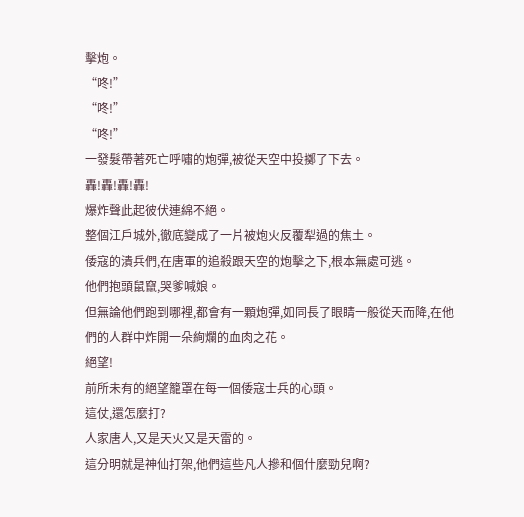擊炮。
“咚!”
“咚!”
“咚!”
一發髮帶著死亡呼嘯的炮彈,被從天空中投擲了下去。
轟!轟!轟!轟!
爆炸聲此起彼伏連綿不絕。
整個江戶城外,徹底變成了一片被炮火反覆犁過的焦土。
倭寇的潰兵們,在唐軍的追殺跟天空的炮擊之下,根本無處可逃。
他們抱頭鼠竄,哭爹喊娘。
但無論他們跑到哪裡,都會有一顆炮彈,如同長了眼睛一般從天而降,在他們的人群中炸開一朵絢爛的血肉之花。
絕望!
前所未有的絕望籠罩在每一個倭寇士兵的心頭。
這仗,還怎麼打?
人家唐人,又是天火又是天雷的。
這分明就是神仙打架,他們這些凡人摻和個什麼勁兒啊?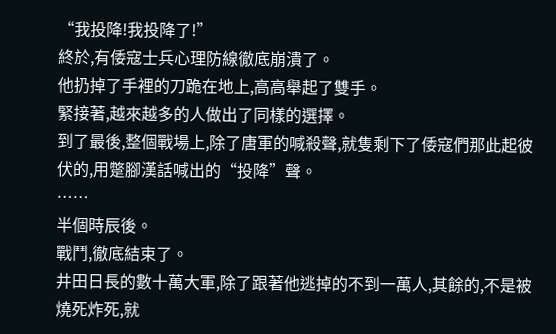“我投降!我投降了!”
終於,有倭寇士兵心理防線徹底崩潰了。
他扔掉了手裡的刀跪在地上,高高舉起了雙手。
緊接著,越來越多的人做出了同樣的選擇。
到了最後,整個戰場上,除了唐軍的喊殺聲,就隻剩下了倭寇們那此起彼伏的,用蹩腳漢話喊出的“投降”聲。
……
半個時辰後。
戰鬥,徹底結束了。
井田日長的數十萬大軍,除了跟著他逃掉的不到一萬人,其餘的,不是被燒死炸死,就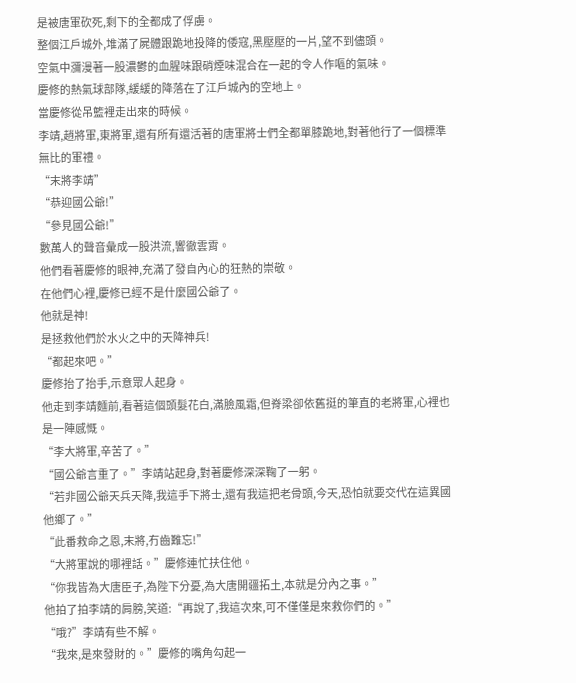是被唐軍砍死,剩下的全都成了俘虜。
整個江戶城外,堆滿了屍體跟跪地投降的倭寇,黑壓壓的一片,望不到儘頭。
空氣中瀰漫著一股濃鬱的血腥味跟硝煙味混合在一起的令人作嘔的氣味。
慶修的熱氣球部隊,緩緩的降落在了江戶城內的空地上。
當慶修從吊籃裡走出來的時候。
李靖,趙將軍,東將軍,還有所有還活著的唐軍將士們全都單膝跪地,對著他行了一個標準無比的軍禮。
“末將李靖”
“恭迎國公爺!”
“參見國公爺!”
數萬人的聲音彙成一股洪流,響徹雲霄。
他們看著慶修的眼神,充滿了發自內心的狂熱的崇敬。
在他們心裡,慶修已經不是什麼國公爺了。
他就是神!
是拯救他們於水火之中的天降神兵!
“都起來吧。”
慶修抬了抬手,示意眾人起身。
他走到李靖麵前,看著這個頭髮花白,滿臉風霜,但脊梁卻依舊挺的筆直的老將軍,心裡也是一陣感慨。
“李大將軍,辛苦了。”
“國公爺言重了。”李靖站起身,對著慶修深深鞠了一躬。
“若非國公爺天兵天降,我這手下將士,還有我這把老骨頭,今天,恐怕就要交代在這異國他鄉了。”
“此番救命之恩,末將,冇齒難忘!”
“大將軍說的哪裡話。”慶修連忙扶住他。
“你我皆為大唐臣子,為陛下分憂,為大唐開疆拓土,本就是分內之事。”
他拍了拍李靖的肩膀,笑道:“再說了,我這次來,可不僅僅是來救你們的。”
“哦?”李靖有些不解。
“我來,是來發財的。”慶修的嘴角勾起一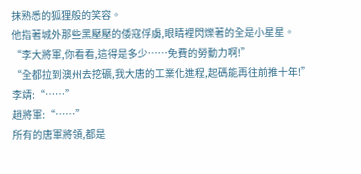抹熟悉的狐狸般的笑容。
他指著城外那些黑壓壓的倭寇俘虜,眼睛裡閃爍著的全是小星星。
“李大將軍,你看看,這得是多少……免費的勞動力啊!”
“全都拉到澳州去挖礦,我大唐的工業化進程,起碼能再往前推十年!”
李靖:“……”
趙將軍:“……”
所有的唐軍將領,都是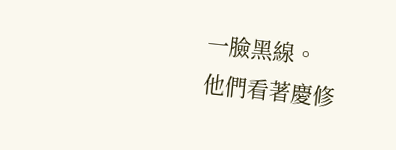一臉黑線。
他們看著慶修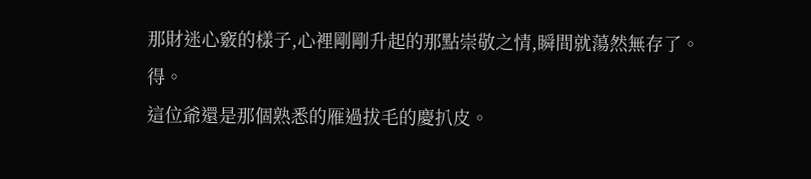那財迷心竅的樣子,心裡剛剛升起的那點崇敬之情,瞬間就蕩然無存了。
得。
這位爺還是那個熟悉的雁過拔毛的慶扒皮。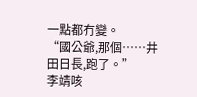一點都冇變。
“國公爺,那個……井田日長,跑了。”
李靖咳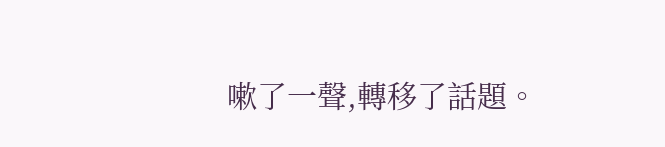嗽了一聲,轉移了話題。